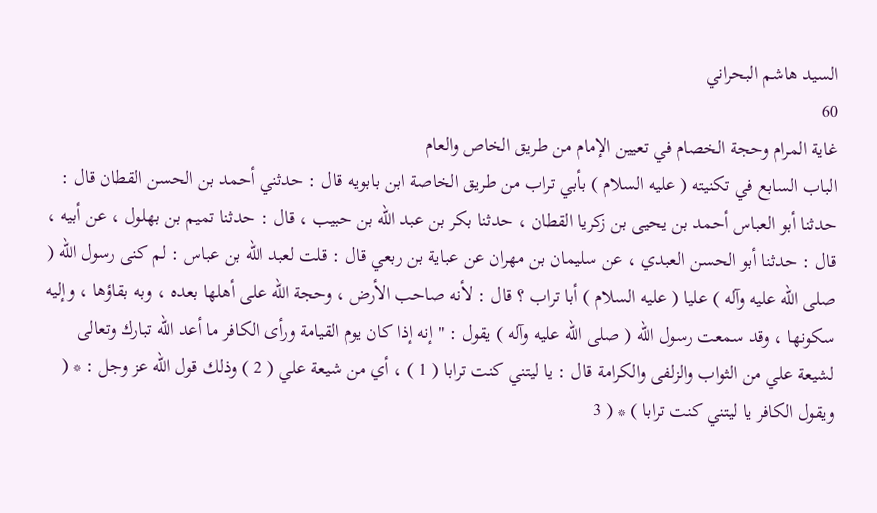السيد هاشم البحراني
60
غاية المرام وحجة الخصام في تعيين الإمام من طريق الخاص والعام
الباب السابع في تكنيته ( عليه السلام ) بأبي تراب من طريق الخاصة ابن بابويه قال : حدثني أحمد بن الحسن القطان قال : حدثنا أبو العباس أحمد بن يحيى بن زكريا القطان ، حدثنا بكر بن عبد الله بن حبيب ، قال : حدثنا تميم بن بهلول ، عن أبيه ، قال : حدثنا أبو الحسن العبدي ، عن سليمان بن مهران عن عباية بن ربعي قال : قلت لعبد الله بن عباس : لم كنى رسول الله ( صلى الله عليه وآله ) عليا ( عليه السلام ) أبا تراب ؟ قال : لأنه صاحب الأرض ، وحجة الله على أهلها بعده ، وبه بقاؤها ، وإليه سكونها ، وقد سمعت رسول الله ( صلى الله عليه وآله ) يقول : " إنه إذا كان يوم القيامة ورأى الكافر ما أعد الله تبارك وتعالى لشيعة علي من الثواب والزلفى والكرامة قال : يا ليتني كنت ترابا ( 1 ) ، أي من شيعة علي ( 2 ) وذلك قول الله عز وجل : * ( ويقول الكافر يا ليتني كنت ترابا ) * ( 3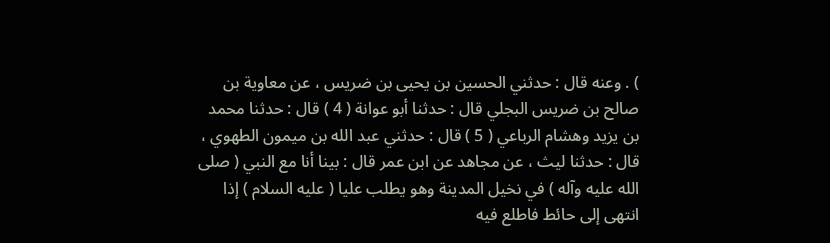) . وعنه قال : حدثني الحسين بن يحيى بن ضريس ، عن معاوية بن صالح بن ضريس البجلي قال : حدثنا أبو عوانة ( 4 ) قال : حدثنا محمد بن يزيد وهشام الرباعي ( 5 ) قال : حدثني عبد الله بن ميمون الطهوي ، قال : حدثنا ليث ، عن مجاهد عن ابن عمر قال : بينا أنا مع النبي ( صلى الله عليه وآله ) في نخيل المدينة وهو يطلب عليا ( عليه السلام ) إذا انتهى إلى حائط فاطلع فيه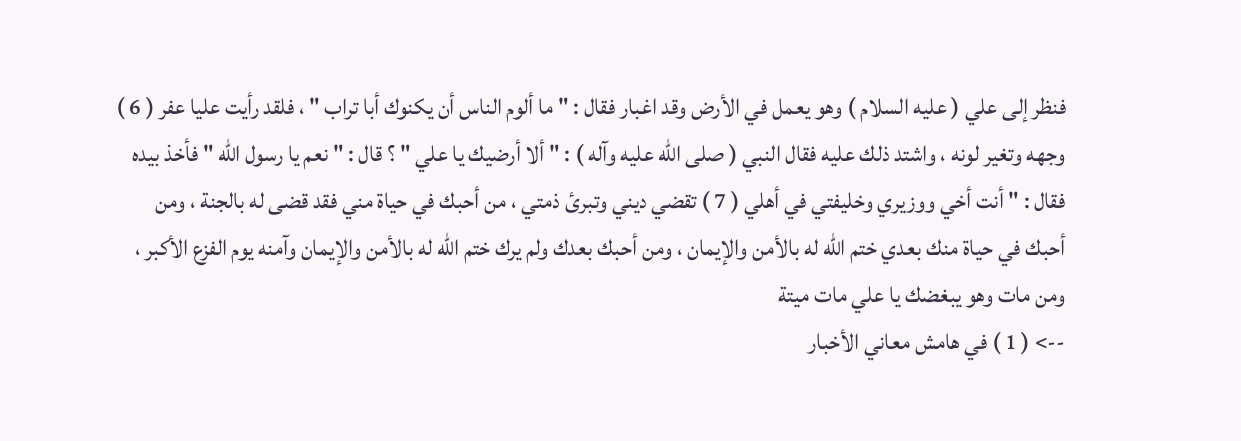فنظر إلى علي ( عليه السلام ) وهو يعمل في الأرض وقد اغبار فقال : " ما ألوم الناس أن يكنوك أبا تراب " ، فلقد رأيت عليا عفر ( 6 ) وجهه وتغير لونه ، واشتد ذلك عليه فقال النبي ( صلى الله عليه وآله ) : " ألا أرضيك يا علي " ؟ قال : " نعم يا رسول الله " فأخذ بيده فقال : " أنت أخي ووزيري وخليفتي في أهلي ( 7 ) تقضي ديني وتبرئ ذمتي ، من أحبك في حياة مني فقد قضى له بالجنة ، ومن أحبك في حياة منك بعدي ختم الله له بالأمن والإيمان ، ومن أحبك بعدك ولم يرك ختم الله له بالأمن والإيمان وآمنه يوم الفزع الأكبر ، ومن مات وهو يبغضك يا علي مات ميتة
--> ( 1 ) في هامش معاني الأخبار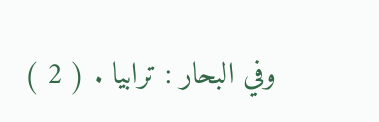وفي البحار : ترابيا . ( 2 )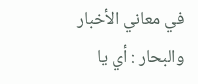في معاني الأخبار والبحار : أي يا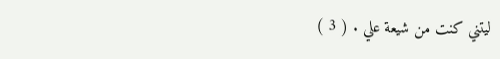ليتني كنت من شيعة علي . ( 3 )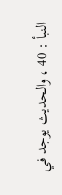النبأ : 40 ، والحديث يوجد في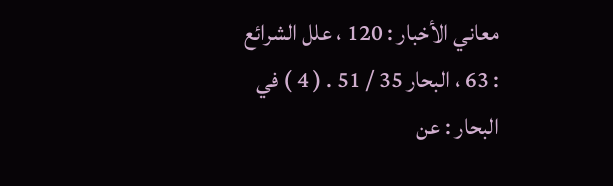معاني الأخبار : 120 ، علل الشرائع : 63 ، البحار 35 / 51 . ( 4 ) في البحار : عن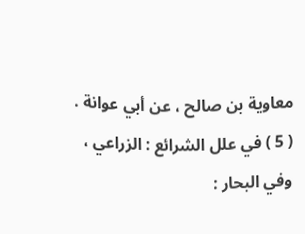معاوية بن صالح ، عن أبي عوانة . ( 5 ) في علل الشرائع : الزراعي ، وفي البحار :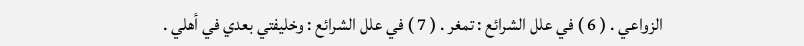الزواعي . ( 6 ) في علل الشرائع : تمغر . ( 7 ) في علل الشرائع : وخليفتي بعدي في أهلي .